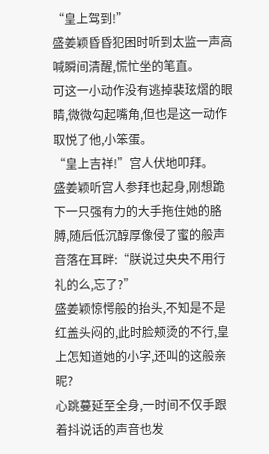“皇上驾到!”
盛姜颖昏昏犯困时听到太监一声高喊瞬间清醒,慌忙坐的笔直。
可这一小动作没有逃掉裴玹熠的眼睛,微微勾起嘴角,但也是这一动作取悦了他,小笨蛋。
“皇上吉祥!”宫人伏地叩拜。
盛姜颖听宫人参拜也起身,刚想跪下一只强有力的大手拖住她的胳膊,随后低沉醇厚像侵了蜜的般声音落在耳畔:“朕说过央央不用行礼的么,忘了?”
盛姜颖惊愕般的抬头,不知是不是红盖头闷的,此时脸颊烫的不行,皇上怎知道她的小字,还叫的这般亲昵?
心跳蔓延至全身,一时间不仅手跟着抖说话的声音也发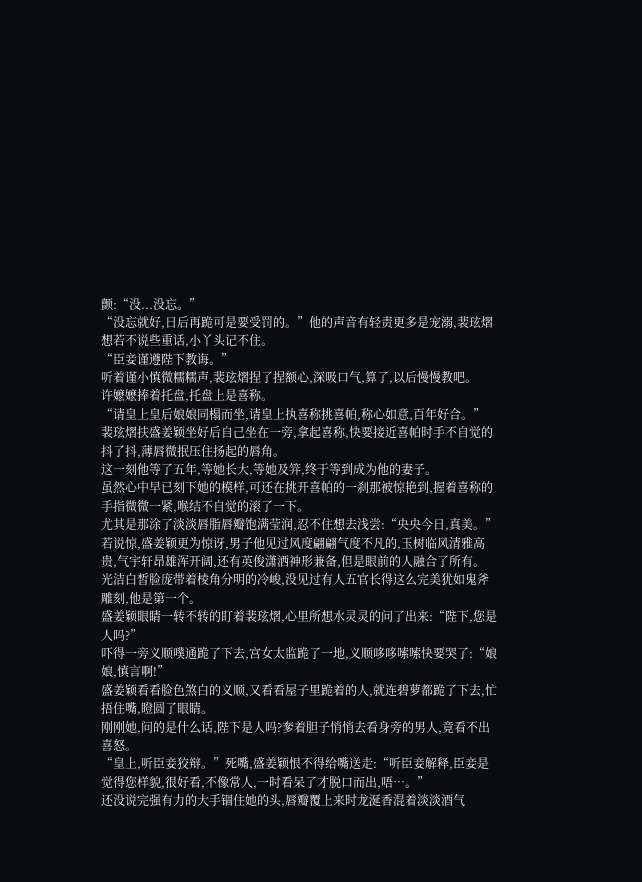颤:“没...没忘。”
“没忘就好,日后再跪可是要受罚的。”他的声音有轻责更多是宠溺,裴玹熠想若不说些重话,小丫头记不住。
“臣妾谨遵陛下教诲。”
听着谨小慎微糯糯声,裴玹熠捏了捏额心,深吸口气,算了,以后慢慢教吧。
许嬷嬷捧着托盘,托盘上是喜称。
“请皇上皇后娘娘同榻而坐,请皇上执喜称挑喜帕,称心如意,百年好合。”
裴玹熠扶盛姜颖坐好后自己坐在一旁,拿起喜称,快要接近喜帕时手不自觉的抖了抖,薄唇微抿压住扬起的唇角。
这一刻他等了五年,等她长大,等她及笄,终于等到成为他的妻子。
虽然心中早已刻下她的模样,可还在挑开喜帕的一刹那被惊艳到,握着喜称的手指微微一紧,喉结不自觉的滚了一下。
尤其是那涂了淡淡唇脂唇瓣饱满莹润,忍不住想去浅尝:“央央今日,真美。”
若说惊,盛姜颖更为惊讶,男子他见过风度翩翩气度不凡的,玉树临风清雅高贵,气宇轩昂雄浑开阔,还有英俊潇洒神形兼备,但是眼前的人融合了所有。
光洁白皙脸庞带着棱角分明的冷峻,没见过有人五官长得这么完美犹如鬼斧雕刻,他是第一个。
盛姜颖眼睛一转不转的盯着裴玹熠,心里所想水灵灵的问了出来:“陛下,您是人吗?”
吓得一旁义顺噗通跪了下去,宫女太监跪了一地,义顺哆哆嗦嗦快要哭了:“娘娘,慎言啊!”
盛姜颖看看脸色煞白的义顺,又看看屋子里跪着的人,就连碧萝都跪了下去,忙捂住嘴,瞪圆了眼睛。
刚刚她,问的是什么话,陛下是人吗?奓着胆子悄悄去看身旁的男人,竟看不出喜怒。
“皇上,听臣妾狡辩。”死嘴,盛姜颖恨不得给嘴送走:“听臣妾解释,臣妾是觉得您样貌,很好看,不像常人,一时看呆了才脱口而出,唔…。”
还没说完强有力的大手锢住她的头,唇瓣覆上来时龙涎香混着淡淡酒气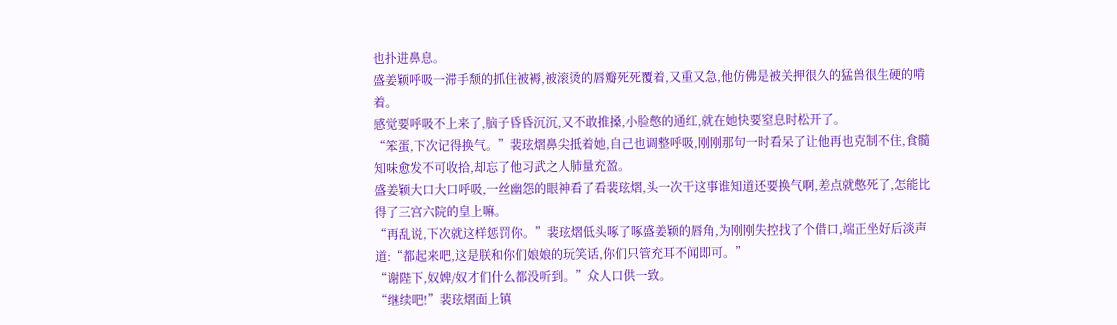也扑进鼻息。
盛姜颖呼吸一滞手颓的抓住被褥,被滚烫的唇瓣死死覆着,又重又急,他仿佛是被关押很久的猛兽很生硬的啃着。
感觉要呼吸不上来了,脑子昏昏沉沉,又不敢推搡,小脸憋的通红,就在她快要窒息时松开了。
“笨蛋,下次记得换气。”裴玹熠鼻尖抵着她,自己也调整呼吸,刚刚那句一时看呆了让他再也克制不住,食髓知味愈发不可收拾,却忘了他习武之人肺量充盈。
盛姜颖大口大口呼吸,一丝幽怨的眼神看了看裴玹熠,头一次干这事谁知道还要换气啊,差点就憋死了,怎能比得了三宫六院的皇上嘛。
“再乱说,下次就这样惩罚你。”裴玹熠低头啄了啄盛姜颖的唇角,为刚刚失控找了个借口,端正坐好后淡声道:“都起来吧,这是朕和你们娘娘的玩笑话,你们只管充耳不闻即可。”
“谢陛下,奴婢/奴才们什么都没听到。”众人口供一致。
“继续吧!”裴玹熠面上镇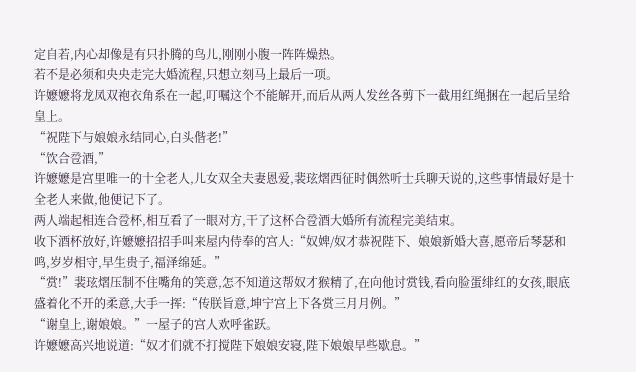定自若,内心却像是有只扑腾的鸟儿,刚刚小腹一阵阵燥热。
若不是必须和央央走完大婚流程,只想立刻马上最后一项。
许嬷嬷将龙凤双袍衣角系在一起,叮嘱这个不能解开,而后从两人发丝各剪下一截用红绳捆在一起后呈给皇上。
“祝陛下与娘娘永结同心,白头偕老!”
“饮合卺酒,”
许嬷嬷是宫里唯一的十全老人,儿女双全夫妻恩爱,裴玹熠西征时偶然听士兵聊天说的,这些事情最好是十全老人来做,他便记下了。
两人端起相连合卺杯,相互看了一眼对方,干了这杯合卺酒大婚所有流程完美结束。
收下酒杯放好,许嬷嬷招招手叫来屋内侍奉的宫人:“奴婢/奴才恭祝陛下、娘娘新婚大喜,愿帝后琴瑟和鸣,岁岁相守,早生贵子,福泽绵延。”
“赏!”裴玹熠压制不住嘴角的笑意,怎不知道这帮奴才猴精了,在向他讨赏钱,看向脸蛋绯红的女孩,眼底盛着化不开的柔意,大手一挥:“传朕旨意,坤宁宫上下各赏三月月例。”
“谢皇上,谢娘娘。”一屋子的宫人欢呼雀跃。
许嬷嬷高兴地说道:“奴才们就不打搅陛下娘娘安寝,陛下娘娘早些歇息。”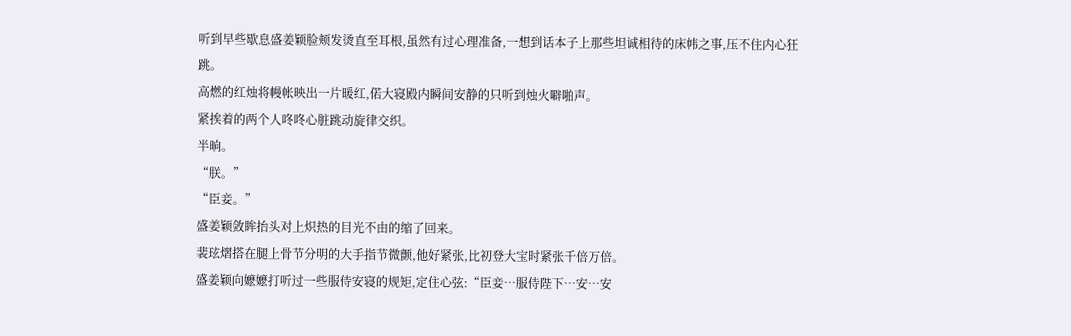听到早些歇息盛姜颖脸颊发烫直至耳根,虽然有过心理准备,一想到话本子上那些坦诚相待的床帏之事,压不住内心狂跳。
高燃的红烛将幔帐映出一片暖红,偌大寝殿内瞬间安静的只听到烛火噼啪声。
紧挨着的两个人咚咚心脏跳动旋律交织。
半晌。
“朕。”
“臣妾。”
盛姜颖敛眸抬头对上炽热的目光不由的缩了回来。
裴玹熠搭在腿上骨节分明的大手指节微颤,他好紧张,比初登大宝时紧张千倍万倍。
盛姜颖向嬷嬷打听过一些服侍安寝的规矩,定住心弦:“臣妾…服侍陛下…安…安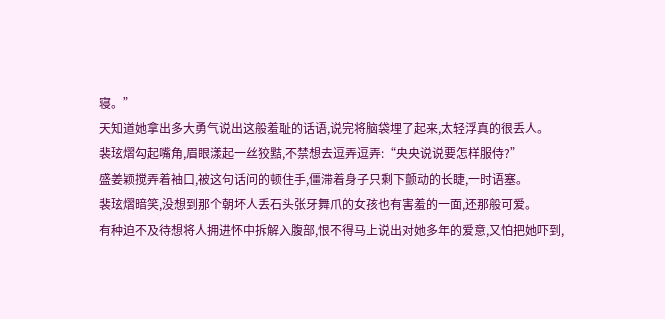寝。”
天知道她拿出多大勇气说出这般羞耻的话语,说完将脑袋埋了起来,太轻浮真的很丢人。
裴玹熠勾起嘴角,眉眼漾起一丝狡黠,不禁想去逗弄逗弄:“央央说说要怎样服侍?”
盛姜颖搅弄着袖口,被这句话问的顿住手,僵滞着身子只剩下颤动的长睫,一时语塞。
裴玹熠暗笑,没想到那个朝坏人丢石头张牙舞爪的女孩也有害羞的一面,还那般可爱。
有种迫不及待想将人拥进怀中拆解入腹部,恨不得马上说出对她多年的爱意,又怕把她吓到,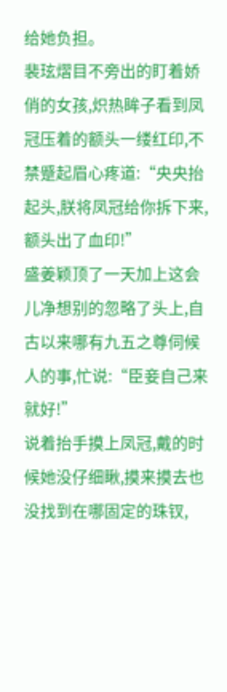给她负担。
裴玹熠目不旁出的盯着娇俏的女孩,炽热眸子看到凤冠压着的额头一缕红印,不禁蹙起眉心疼道:“央央抬起头,朕将凤冠给你拆下来,额头出了血印!”
盛姜颖顶了一天加上这会儿净想别的忽略了头上,自古以来哪有九五之尊伺候人的事,忙说:“臣妾自己来就好!”
说着抬手摸上凤冠,戴的时候她没仔细瞅,摸来摸去也没找到在哪固定的珠钗,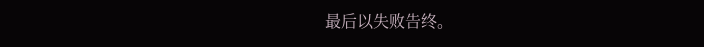最后以失败告终。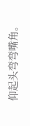仰起头弯弯嘴角。